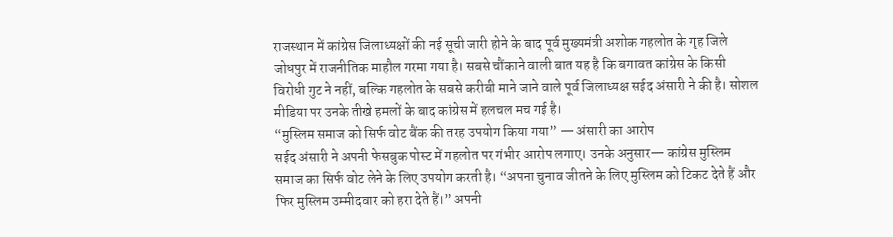राजस्थान में कांग्रेस जिलाध्यक्षों की नई सूची जारी होने के बाद पूर्व मुख्यमंत्री अशोक गहलोत के गृह जिले जोधपुर में राजनीतिक माहौल गरमा गया है। सबसे चौंकाने वाली बात यह है कि बगावत कांग्रेस के किसी विरोधी गुट ने नहीं, बल्कि गहलोत के सबसे करीबी माने जाने वाले पूर्व जिलाध्यक्ष सईद अंसारी ने की है। सोशल मीडिया पर उनके तीखे हमलों के बाद कांग्रेस में हलचल मच गई है।
“मुस्लिम समाज को सिर्फ वोट बैंक की तरह उपयोग किया गया” — अंसारी का आरोप
सईद अंसारी ने अपनी फेसबुक पोस्ट में गहलोत पर गंभीर आरोप लगाए। उनके अनुसार— कांग्रेस मुस्लिम समाज का सिर्फ वोट लेने के लिए उपयोग करती है। “अपना चुनाव जीतने के लिए मुस्लिम को टिकट देते हैं और फिर मुस्लिम उम्मीदवार को हरा देते हैं।” अपनी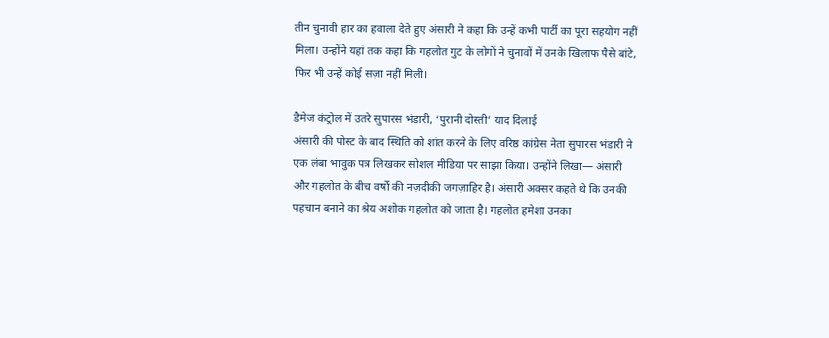तीन चुनावी हार का हवाला देते हुए अंसारी ने कहा कि उन्हें कभी पार्टी का पूरा सहयोग नहीं मिला। उन्होंने यहां तक कहा कि गहलोत गुट के लोगों ने चुनावों में उनके खिलाफ पैसे बांटे, फिर भी उन्हें कोई सज़ा नहीं मिली।

डैमेज कंट्रोल में उतरे सुपारस भंडारी, ‘पुरानी दोस्ती’ याद दिलाई
अंसारी की पोस्ट के बाद स्थिति को शांत करने के लिए वरिष्ठ कांग्रेस नेता सुपारस भंडारी ने एक लंबा भावुक पत्र लिखकर सोशल मीडिया पर साझा किया। उन्होंने लिखा— अंसारी और गहलोत के बीच वर्षों की नज़दीकी जगज़ाहिर है। अंसारी अक्सर कहते थे कि उनकी पहचान बनाने का श्रेय अशोक गहलोत को जाता है। गहलोत हमेशा उनका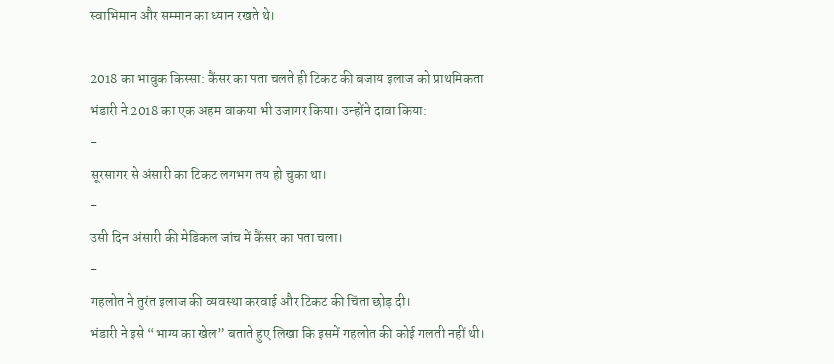स्वाभिमान और सम्मान का ध्यान रखते थे।

2018 का भावुक किस्सा: कैंसर का पता चलते ही टिकट की बजाय इलाज को प्राथमिकता
भंडारी ने 2018 का एक अहम वाकया भी उजागर किया। उन्होंने दावा किया:
-
सूरसागर से अंसारी का टिकट लगभग तय हो चुका था।
-
उसी दिन अंसारी की मेडिकल जांच में कैंसर का पता चला।
-
गहलोत ने तुरंत इलाज की व्यवस्था करवाई और टिकट की चिंता छोड़ दी।
भंडारी ने इसे “भाग्य का खेल” बताते हुए लिखा कि इसमें गहलोत की कोई गलती नहीं थी।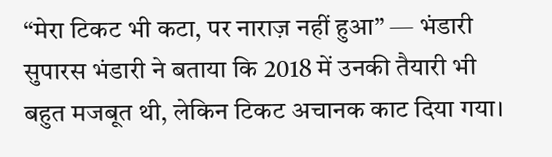“मेरा टिकट भी कटा, पर नाराज़ नहीं हुआ” — भंडारी
सुपारस भंडारी ने बताया कि 2018 में उनकी तैयारी भी बहुत मजबूत थी, लेकिन टिकट अचानक काट दिया गया।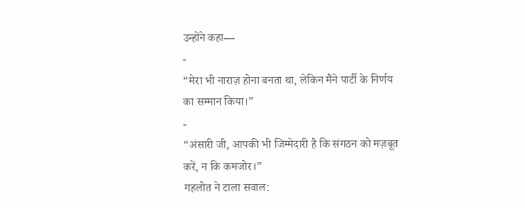उन्होंने कहा—
-
“मेरा भी नाराज़ होना बनता था, लेकिन मैंने पार्टी के निर्णय का सम्मान किया।”
-
“अंसारी जी, आपकी भी जिम्मेदारी है कि संगठन को मज़बूत करें, न कि कमजोर।”
गहलोत ने टाला सवाल: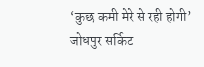‘कुछ कमी मेरे से रही होगी’
जोधपुर सर्किट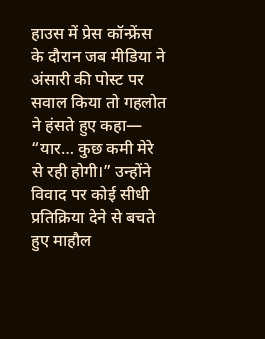हाउस में प्रेस कॉन्फ्रेंस के दौरान जब मीडिया ने अंसारी की पोस्ट पर सवाल किया तो गहलोत ने हंसते हुए कहा— “यार… कुछ कमी मेरे से रही होगी।” उन्होंने विवाद पर कोई सीधी प्रतिक्रिया देने से बचते हुए माहौल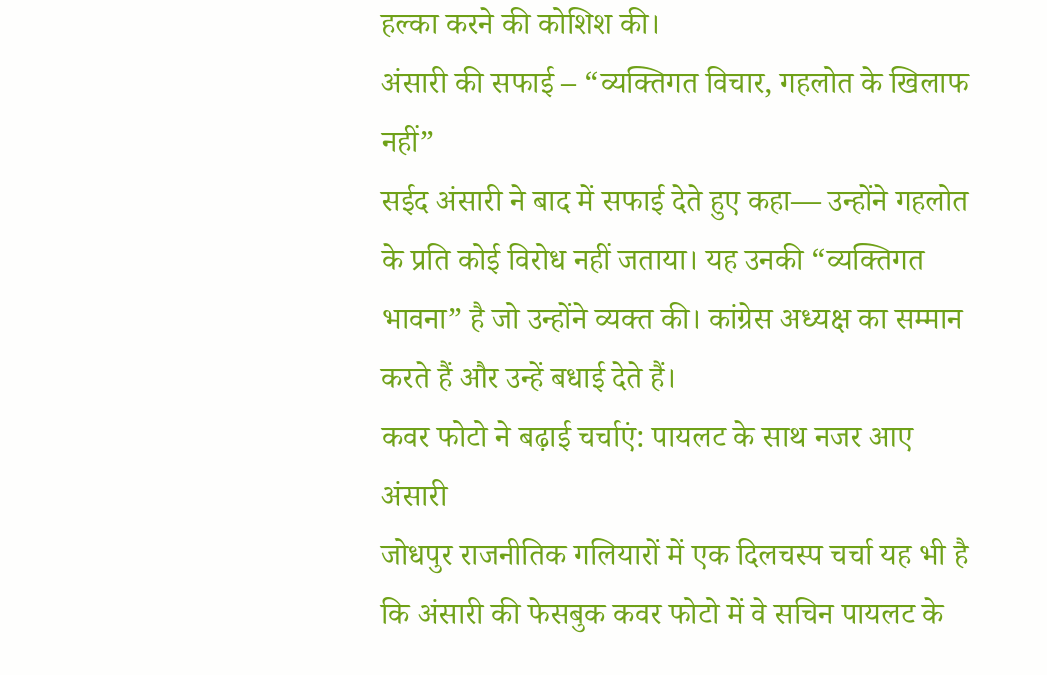हल्का करने की कोशिश की।
अंसारी की सफाई – “व्यक्तिगत विचार, गहलोत के खिलाफ नहीं”
सईद अंसारी ने बाद में सफाई देते हुए कहा— उन्होंने गहलोत के प्रति कोई विरोध नहीं जताया। यह उनकी “व्यक्तिगत भावना” है जो उन्होंने व्यक्त की। कांग्रेस अध्यक्ष का सम्मान करते हैं और उन्हें बधाई देते हैं।
कवर फोटो ने बढ़ाई चर्चाएं: पायलट के साथ नजर आए अंसारी
जोधपुर राजनीतिक गलियारों में एक दिलचस्प चर्चा यह भी है कि अंसारी की फेसबुक कवर फोटो में वे सचिन पायलट के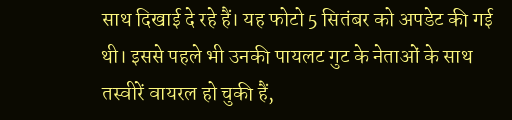साथ दिखाई दे रहे हैं। यह फोटो 5 सितंबर को अपडेट की गई थी। इससे पहले भी उनकी पायलट गुट के नेताओं के साथ तस्वीरें वायरल हो चुकी हैं,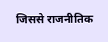जिससे राजनीतिक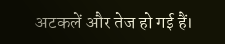अटकलें और तेज हो गई हैं।